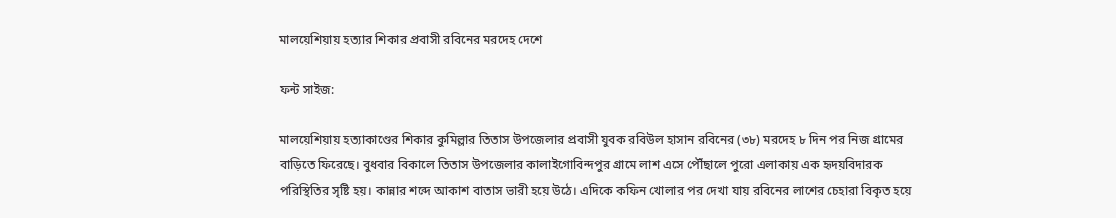মালয়েশিয়ায় হত্যার শিকার প্রবাসী রবিনের মরদেহ দেশে

ফন্ট সাইজ:

মালয়েশিয়ায় হত্যাকাণ্ডের শিকার কুমিল্লার তিতাস উপজেলার প্রবাসী যুবক রবিউল হাসান রবিনের (৩৮) মরদেহ ৮ দিন পর নিজ গ্রামের বাড়িতে ফিরেছে। বুধবার বিকালে তিতাস উপজেলার কালাইগোবিন্দপুর গ্রামে লাশ এসে পৌঁছালে পুরো এলাকায় এক হৃদয়বিদারক পরিস্থিতির সৃষ্টি হয়। কান্নার শব্দে আকাশ বাতাস ভারী হয়ে উঠে। এদিকে কফিন খোলার পর দেখা যায় রবিনের লাশের চেহারা বিকৃত হয়ে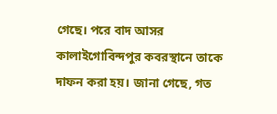গেছে। পরে বাদ আসর কালাইগোবিন্দপুর কবরস্থানে তাকে দাফন করা হয়। জানা গেছে, গত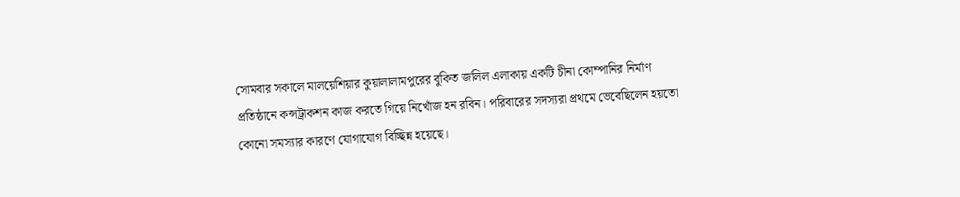সোমবার সকালে মালয়েশিয়ার কুয়ালালামপুরের বুকিত জলিল এলাকায় একটি চীনা কোম্পানির নির্মাণ প্রতিষ্ঠানে কন্সট্রাকশন কাজ করতে গিয়ে নিখোঁজ হন রবিন। পরিবারের সদস্যরা প্রথমে ভেবেছিলেন হয়তো কোনো সমস্যার কারণে যোগাযোগ বিচ্ছিন্ন হয়েছে।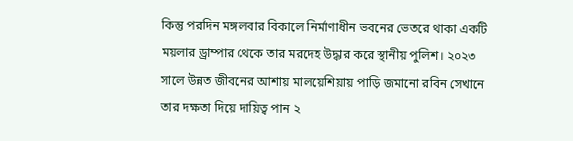কিন্তু পরদিন মঙ্গলবার বিকালে নির্মাণাধীন ভবনের ভেতরে থাকা একটি ময়লার ড্রাম্পার থেকে তার মরদেহ উদ্ধার করে স্থানীয় পুলিশ। ২০২৩ সালে উন্নত জীবনের আশায় মালয়েশিয়ায় পাড়ি জমানো রবিন সেখানে তার দক্ষতা দিয়ে দায়িত্ব পান ২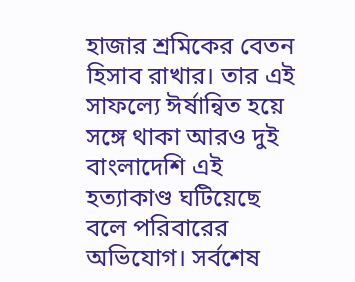হাজার শ্রমিকের বেতন হিসাব রাখার। তার এই সাফল্যে ঈর্ষান্বিত হয়ে সঙ্গে থাকা আরও দুই বাংলাদেশি এই হত্যাকাণ্ড ঘটিয়েছে বলে পরিবারের অভিযোগ। সর্বশেষ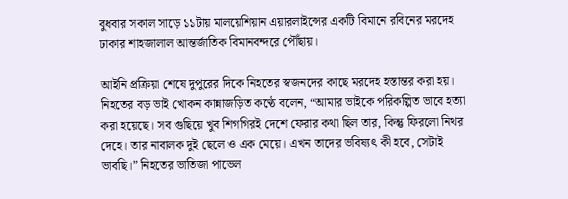বুধবার সকাল সাড়ে ১১টায় মালয়েশিয়ান এয়ারলাইন্সের একটি বিমানে রবিনের মরদেহ ঢাকার শাহজালাল আন্তর্জাতিক বিমানবন্দরে পৌঁছায়।

আইনি প্রক্রিয়া শেষে দুপুরের দিকে নিহতের স্বজনদের কাছে মরদেহ হস্তান্তর করা হয়। নিহতের বড় ভাই খোকন কান্নাজড়িত কণ্ঠে বলেন, “আমার ভাইকে পরিকল্পিত ভাবে হত্যা করা হয়েছে। সব গুছিয়ে খুব শিগগিরই দেশে ফেরার কথা ছিল তার, কিন্তু ফিরলো নিথর দেহে। তার নাবালক দুই ছেলে ও এক মেয়ে। এখন তাদের ভবিষ্যৎ কী হবে, সেটাই ভাবছি।” নিহতের ভাতিজা পাভেল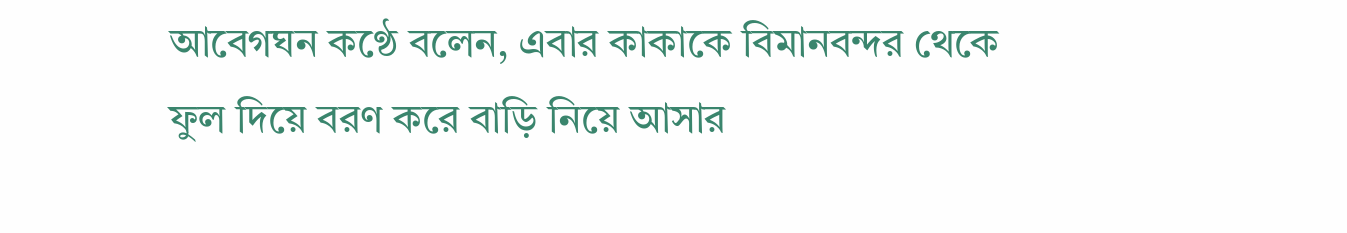আবেগঘন কণ্ঠে বলেন, এবার কাকাকে বিমানবন্দর থেকে ফুল দিয়ে বরণ করে বাড়ি নিয়ে আসার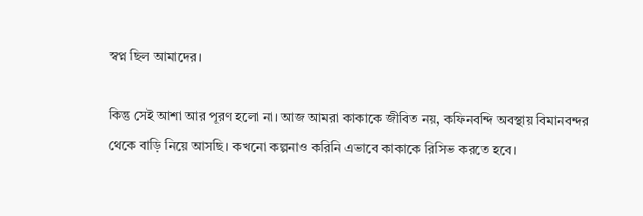স্বপ্ন ছিল আমাদের।

কিন্তু সেই আশা আর পূরণ হলো না। আজ আমরা কাকাকে জীবিত নয়, কফিনবন্দি অবস্থায় বিমানবন্দর থেকে বাড়ি নিয়ে আসছি। কখনো কল্পনাও করিনি এভাবে কাকাকে রিসিভ করতে হবে।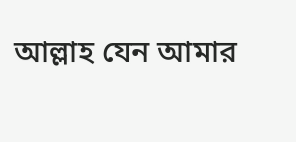আল্লাহ যেন আমার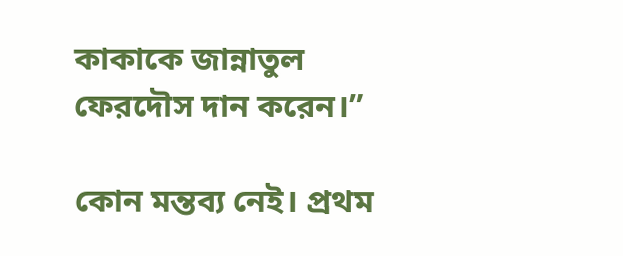কাকাকে জান্নাতুল ফেরদৌস দান করেন।”

কোন মন্তব্য নেই। প্রথম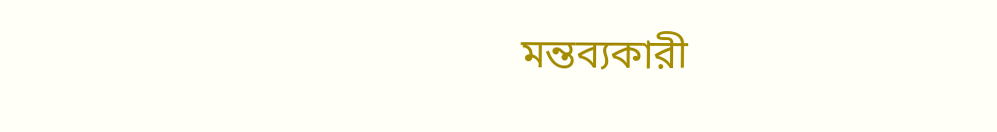মন্তব্যকারী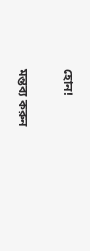হোন!

মন্তব্য করুন